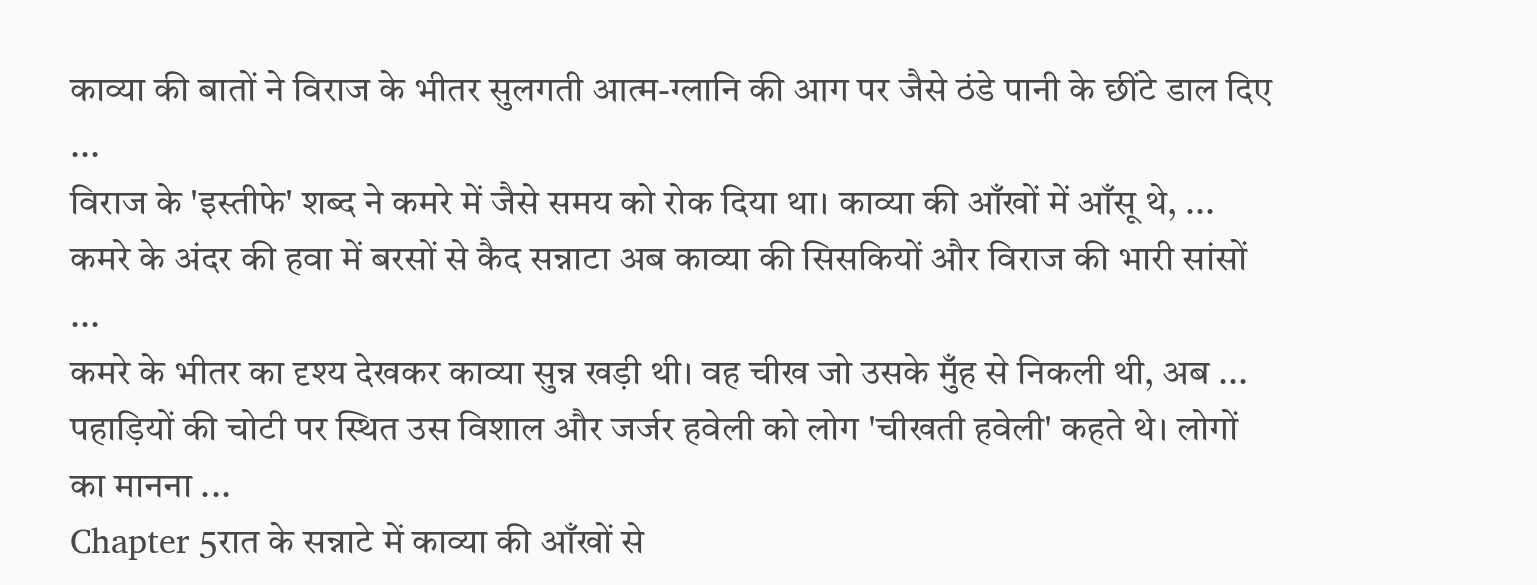काव्या की बातों ने विराज के भीतर सुलगती आत्म-ग्लानि की आग पर जैसे ठंडे पानी के छींटे डाल दिए ...
विराज के 'इस्तीफे' शब्द ने कमरे में जैसे समय को रोक दिया था। काव्या की आँखों में आँसू थे, ...
कमरे के अंदर की हवा में बरसों से कैद सन्नाटा अब काव्या की सिसकियों और विराज की भारी सांसों ...
कमरे के भीतर का दृश्य देखकर काव्या सुन्न खड़ी थी। वह चीख जो उसके मुँह से निकली थी, अब ...
पहाड़ियों की चोटी पर स्थित उस विशाल और जर्जर हवेली को लोग 'चीखती हवेली' कहते थे। लोगों का मानना ...
Chapter 5रात के सन्नाटे में काव्या की आँखों से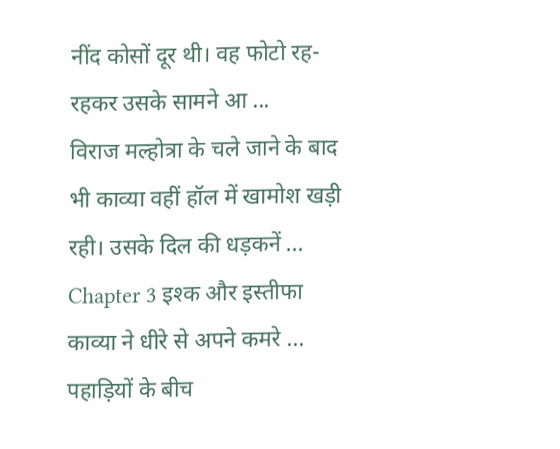नींद कोसों दूर थी। वह फोटो रह-रहकर उसके सामने आ ...
विराज मल्होत्रा के चले जाने के बाद भी काव्या वहीं हॉल में खामोश खड़ी रही। उसके दिल की धड़कनें ...
Chapter 3 इश्क और इस्तीफा काव्या ने धीरे से अपने कमरे ...
पहाड़ियों के बीच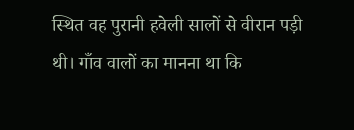स्थित वह पुरानी हवेली सालों से वीरान पड़ी थी। गाँव वालों का मानना था कि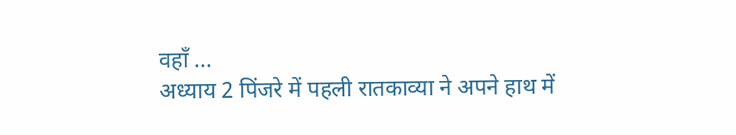वहाँ ...
अध्याय 2 पिंजरे में पहली रातकाव्या ने अपने हाथ में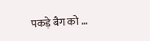पकड़े बैग को ...